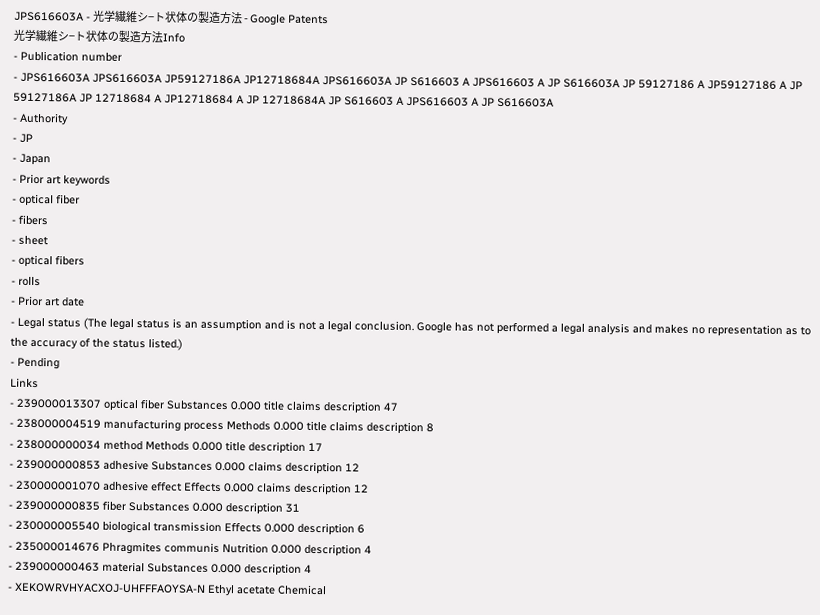JPS616603A - 光学繊維シ−ト状体の製造方法 - Google Patents
光学繊維シ−ト状体の製造方法Info
- Publication number
- JPS616603A JPS616603A JP59127186A JP12718684A JPS616603A JP S616603 A JPS616603 A JP S616603A JP 59127186 A JP59127186 A JP 59127186A JP 12718684 A JP12718684 A JP 12718684A JP S616603 A JPS616603 A JP S616603A
- Authority
- JP
- Japan
- Prior art keywords
- optical fiber
- fibers
- sheet
- optical fibers
- rolls
- Prior art date
- Legal status (The legal status is an assumption and is not a legal conclusion. Google has not performed a legal analysis and makes no representation as to the accuracy of the status listed.)
- Pending
Links
- 239000013307 optical fiber Substances 0.000 title claims description 47
- 238000004519 manufacturing process Methods 0.000 title claims description 8
- 238000000034 method Methods 0.000 title description 17
- 239000000853 adhesive Substances 0.000 claims description 12
- 230000001070 adhesive effect Effects 0.000 claims description 12
- 239000000835 fiber Substances 0.000 description 31
- 230000005540 biological transmission Effects 0.000 description 6
- 235000014676 Phragmites communis Nutrition 0.000 description 4
- 239000000463 material Substances 0.000 description 4
- XEKOWRVHYACXOJ-UHFFFAOYSA-N Ethyl acetate Chemical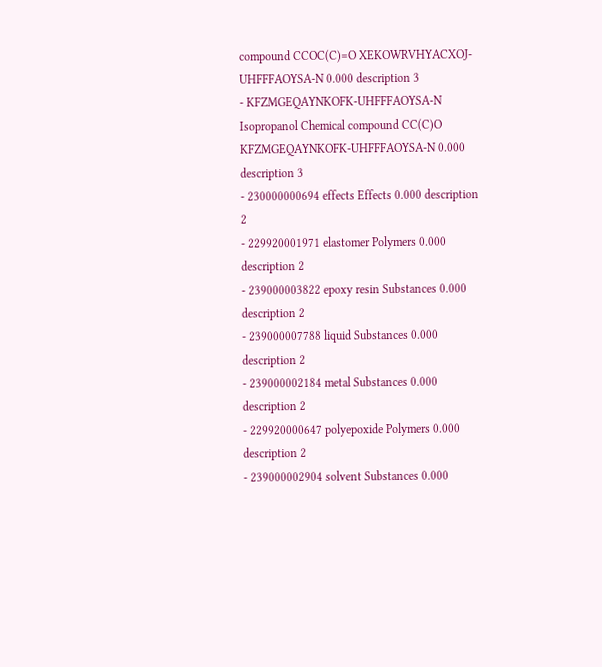compound CCOC(C)=O XEKOWRVHYACXOJ-UHFFFAOYSA-N 0.000 description 3
- KFZMGEQAYNKOFK-UHFFFAOYSA-N Isopropanol Chemical compound CC(C)O KFZMGEQAYNKOFK-UHFFFAOYSA-N 0.000 description 3
- 230000000694 effects Effects 0.000 description 2
- 229920001971 elastomer Polymers 0.000 description 2
- 239000003822 epoxy resin Substances 0.000 description 2
- 239000007788 liquid Substances 0.000 description 2
- 239000002184 metal Substances 0.000 description 2
- 229920000647 polyepoxide Polymers 0.000 description 2
- 239000002904 solvent Substances 0.000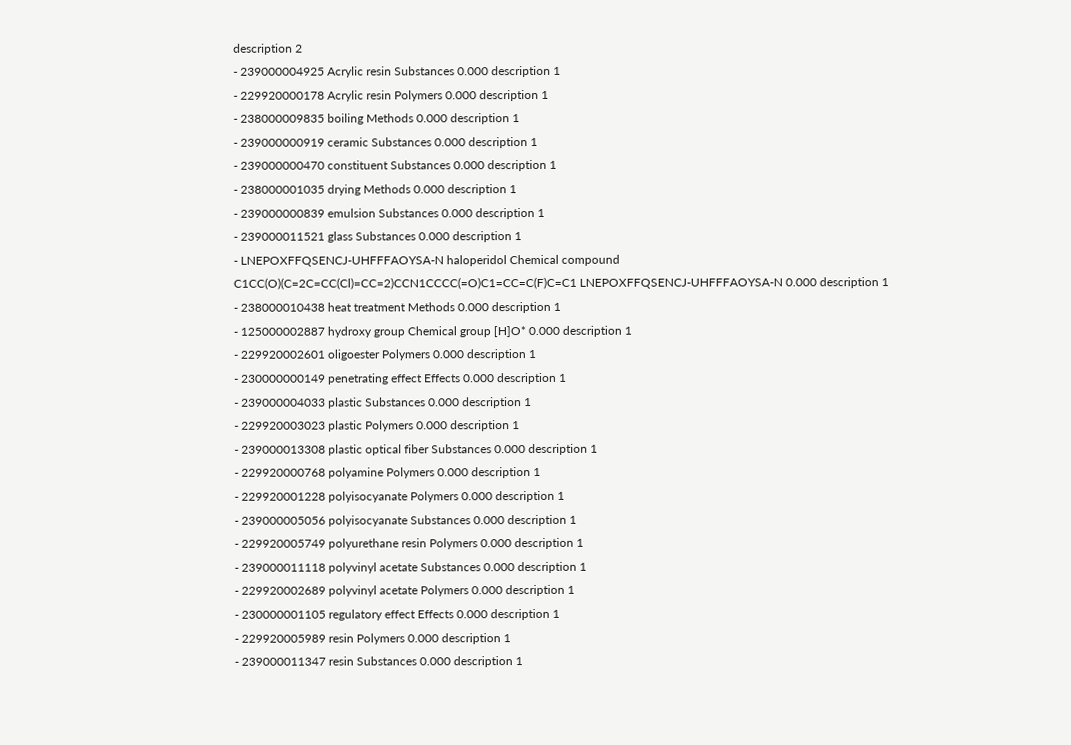description 2
- 239000004925 Acrylic resin Substances 0.000 description 1
- 229920000178 Acrylic resin Polymers 0.000 description 1
- 238000009835 boiling Methods 0.000 description 1
- 239000000919 ceramic Substances 0.000 description 1
- 239000000470 constituent Substances 0.000 description 1
- 238000001035 drying Methods 0.000 description 1
- 239000000839 emulsion Substances 0.000 description 1
- 239000011521 glass Substances 0.000 description 1
- LNEPOXFFQSENCJ-UHFFFAOYSA-N haloperidol Chemical compound C1CC(O)(C=2C=CC(Cl)=CC=2)CCN1CCCC(=O)C1=CC=C(F)C=C1 LNEPOXFFQSENCJ-UHFFFAOYSA-N 0.000 description 1
- 238000010438 heat treatment Methods 0.000 description 1
- 125000002887 hydroxy group Chemical group [H]O* 0.000 description 1
- 229920002601 oligoester Polymers 0.000 description 1
- 230000000149 penetrating effect Effects 0.000 description 1
- 239000004033 plastic Substances 0.000 description 1
- 229920003023 plastic Polymers 0.000 description 1
- 239000013308 plastic optical fiber Substances 0.000 description 1
- 229920000768 polyamine Polymers 0.000 description 1
- 229920001228 polyisocyanate Polymers 0.000 description 1
- 239000005056 polyisocyanate Substances 0.000 description 1
- 229920005749 polyurethane resin Polymers 0.000 description 1
- 239000011118 polyvinyl acetate Substances 0.000 description 1
- 229920002689 polyvinyl acetate Polymers 0.000 description 1
- 230000001105 regulatory effect Effects 0.000 description 1
- 229920005989 resin Polymers 0.000 description 1
- 239000011347 resin Substances 0.000 description 1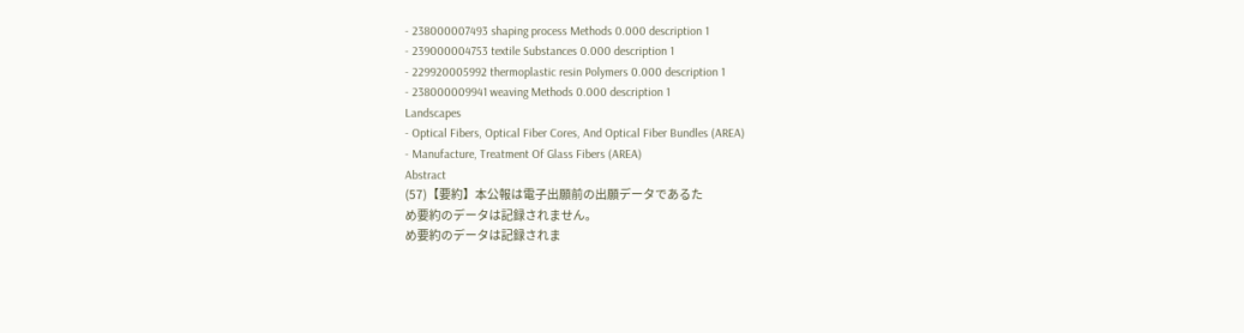- 238000007493 shaping process Methods 0.000 description 1
- 239000004753 textile Substances 0.000 description 1
- 229920005992 thermoplastic resin Polymers 0.000 description 1
- 238000009941 weaving Methods 0.000 description 1
Landscapes
- Optical Fibers, Optical Fiber Cores, And Optical Fiber Bundles (AREA)
- Manufacture, Treatment Of Glass Fibers (AREA)
Abstract
(57)【要約】本公報は電子出願前の出願データであるた
め要約のデータは記録されません。
め要約のデータは記録されま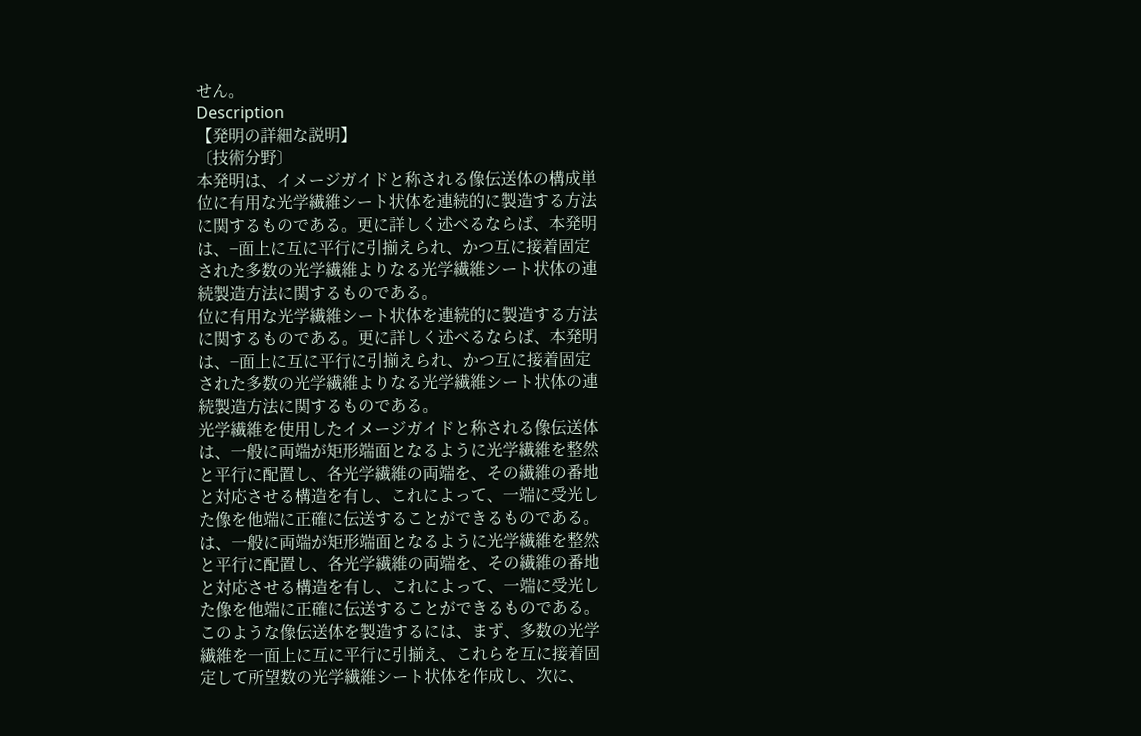せん。
Description
【発明の詳細な説明】
〔技術分野〕
本発明は、イメージガイドと称される像伝送体の構成単
位に有用な光学繊維シート状体を連続的に製造する方法
に関するものである。更に詳しく述べるならば、本発明
は、−面上に互に平行に引揃えられ、かつ互に接着固定
された多数の光学繊維よりなる光学繊維シート状体の連
続製造方法に関するものである。
位に有用な光学繊維シート状体を連続的に製造する方法
に関するものである。更に詳しく述べるならば、本発明
は、−面上に互に平行に引揃えられ、かつ互に接着固定
された多数の光学繊維よりなる光学繊維シート状体の連
続製造方法に関するものである。
光学繊維を使用したイメージガイドと称される像伝送体
は、一般に両端が矩形端面となるように光学繊維を整然
と平行に配置し、各光学繊維の両端を、その繊維の番地
と対応させる構造を有し、これによって、一端に受光し
た像を他端に正確に伝送することができるものである。
は、一般に両端が矩形端面となるように光学繊維を整然
と平行に配置し、各光学繊維の両端を、その繊維の番地
と対応させる構造を有し、これによって、一端に受光し
た像を他端に正確に伝送することができるものである。
このような像伝送体を製造するには、まず、多数の光学
繊維を一面上に互に平行に引揃え、これらを互に接着固
定して所望数の光学繊維シート状体を作成し、次に、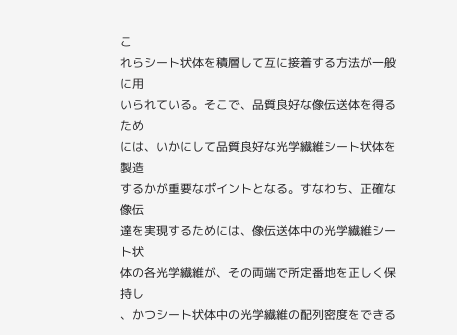こ
れらシート状体を積層して互に接着する方法が一般に用
いられている。そこで、品質良好な像伝送体を得るため
には、いかにして品質良好な光学繊維シート状体を製造
するかが重要なポイントとなる。すなわち、正確な像伝
達を実現するためには、像伝送体中の光学繊維シート状
体の各光学繊維が、その両端で所定番地を正しく保持し
、かつシート状体中の光学繊維の配列密度をできる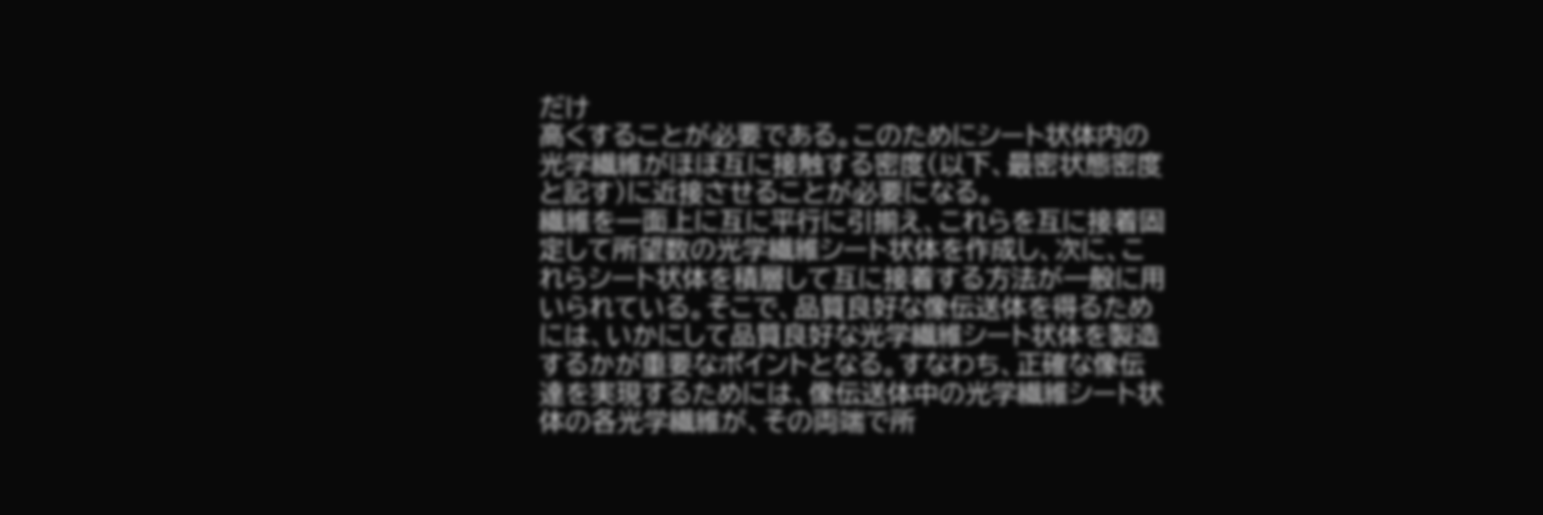だけ
高くすることが必要である。このためにシート状体内の
光学繊維がほぼ互に接触する密度(以下、最密状態密度
と記す)に近接させることが必要になる。
繊維を一面上に互に平行に引揃え、これらを互に接着固
定して所望数の光学繊維シート状体を作成し、次に、こ
れらシート状体を積層して互に接着する方法が一般に用
いられている。そこで、品質良好な像伝送体を得るため
には、いかにして品質良好な光学繊維シート状体を製造
するかが重要なポイントとなる。すなわち、正確な像伝
達を実現するためには、像伝送体中の光学繊維シート状
体の各光学繊維が、その両端で所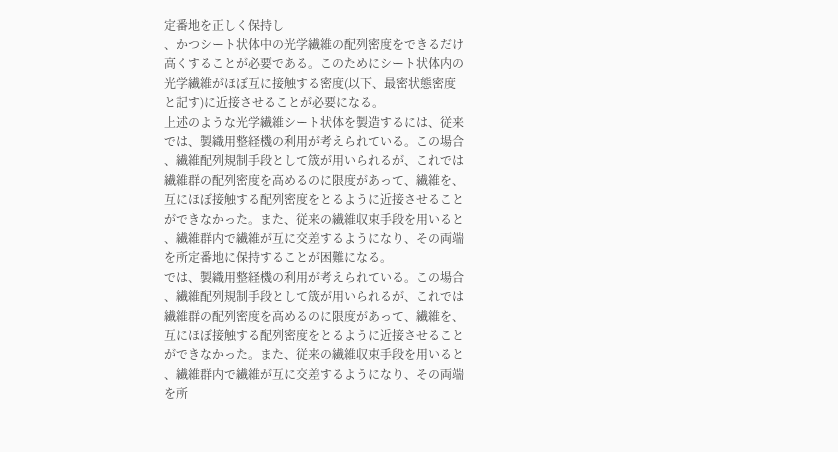定番地を正しく保持し
、かつシート状体中の光学繊維の配列密度をできるだけ
高くすることが必要である。このためにシート状体内の
光学繊維がほぼ互に接触する密度(以下、最密状態密度
と記す)に近接させることが必要になる。
上述のような光学繊維シート状体を製造するには、従来
では、製織用整経機の利用が考えられている。この場合
、繊維配列規制手段として筬が用いられるが、これでは
繊維群の配列密度を高めるのに限度があって、繊維を、
互にほぼ接触する配列密度をとるように近接させること
ができなかった。また、従来の繊維収束手段を用いると
、繊維群内で繊維が互に交差するようになり、その両端
を所定番地に保持することが困難になる。
では、製織用整経機の利用が考えられている。この場合
、繊維配列規制手段として筬が用いられるが、これでは
繊維群の配列密度を高めるのに限度があって、繊維を、
互にほぼ接触する配列密度をとるように近接させること
ができなかった。また、従来の繊維収束手段を用いると
、繊維群内で繊維が互に交差するようになり、その両端
を所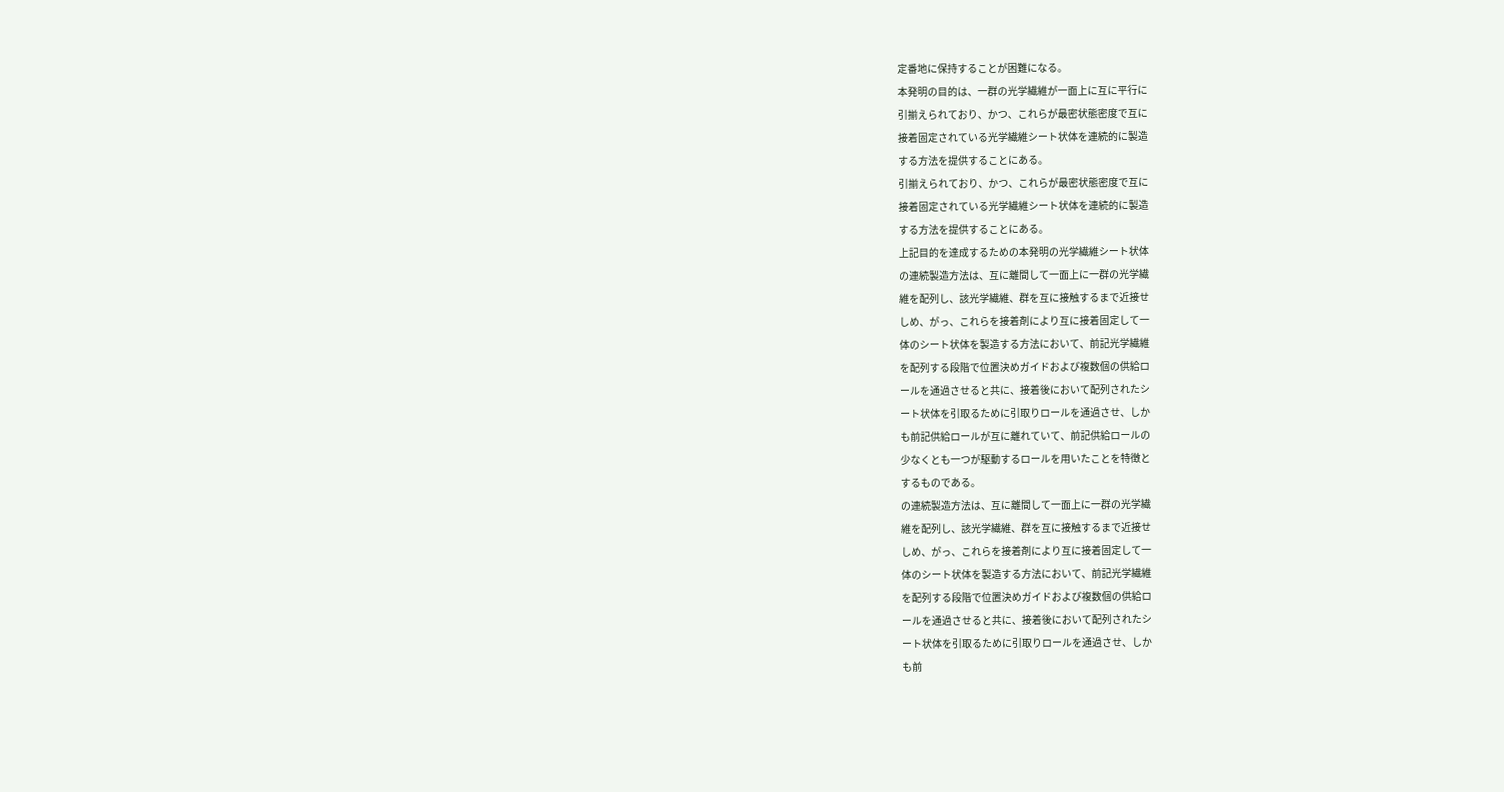定番地に保持することが困難になる。
本発明の目的は、一群の光学繊維が一面上に互に平行に
引揃えられており、かつ、これらが最密状態密度で互に
接着固定されている光学繊維シート状体を連続的に製造
する方法を提供することにある。
引揃えられており、かつ、これらが最密状態密度で互に
接着固定されている光学繊維シート状体を連続的に製造
する方法を提供することにある。
上記目的を達成するための本発明の光学繊維シート状体
の連続製造方法は、互に離間して一面上に一群の光学繊
維を配列し、該光学繊維、群を互に接触するまで近接せ
しめ、がっ、これらを接着剤により互に接着固定して一
体のシート状体を製造する方法において、前記光学繊維
を配列する段階で位置決めガイドおよび複数個の供給ロ
ールを通過させると共に、接着後において配列されたシ
ート状体を引取るために引取りロールを通過させ、しか
も前記供給ロールが互に離れていて、前記供給ロールの
少なくとも一つが駆動するロールを用いたことを特徴と
するものである。
の連続製造方法は、互に離間して一面上に一群の光学繊
維を配列し、該光学繊維、群を互に接触するまで近接せ
しめ、がっ、これらを接着剤により互に接着固定して一
体のシート状体を製造する方法において、前記光学繊維
を配列する段階で位置決めガイドおよび複数個の供給ロ
ールを通過させると共に、接着後において配列されたシ
ート状体を引取るために引取りロールを通過させ、しか
も前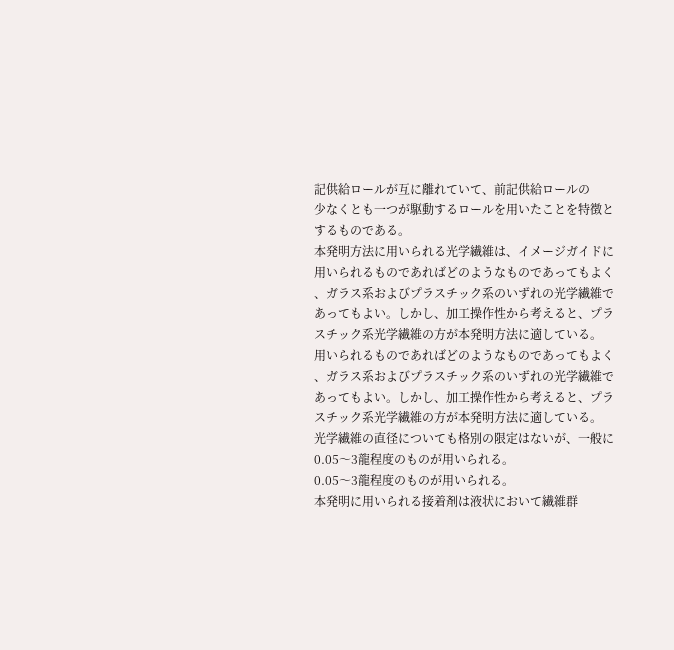記供給ロールが互に離れていて、前記供給ロールの
少なくとも一つが駆動するロールを用いたことを特徴と
するものである。
本発明方法に用いられる光学繊維は、イメージガイドに
用いられるものであればどのようなものであってもよく
、ガラス系およびプラスチック系のいずれの光学繊維で
あってもよい。しかし、加工操作性から考えると、プラ
スチック系光学繊維の方が本発明方法に適している。
用いられるものであればどのようなものであってもよく
、ガラス系およびプラスチック系のいずれの光学繊維で
あってもよい。しかし、加工操作性から考えると、プラ
スチック系光学繊維の方が本発明方法に適している。
光学繊維の直径についても格別の限定はないが、一般に
0.05〜3龍程度のものが用いられる。
0.05〜3龍程度のものが用いられる。
本発明に用いられる接着剤は液状において繊維群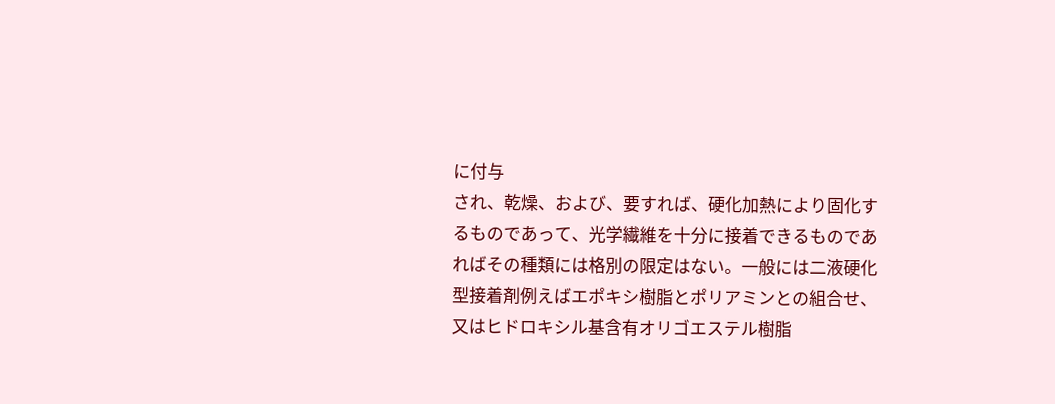に付与
され、乾燥、および、要すれば、硬化加熱により固化す
るものであって、光学繊維を十分に接着できるものであ
ればその種類には格別の限定はない。一般には二液硬化
型接着剤例えばエポキシ樹脂とポリアミンとの組合せ、
又はヒドロキシル基含有オリゴエステル樹脂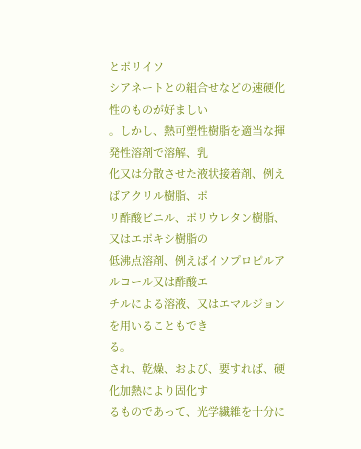とポリイソ
シアネートとの組合せなどの速硬化性のものが好ましい
。しかし、熱可塑性樹脂を適当な揮発性溶剤で溶解、乳
化又は分散させた液状接着剤、例えばアクリル樹脂、ポ
リ酢酸ビニル、ポリウレタン樹脂、又はエポキシ樹脂の
低沸点溶剤、例えばイソプロピルアルコール又は酢酸エ
チルによる溶液、又はエマルジョンを用いることもでき
る。
され、乾燥、および、要すれば、硬化加熱により固化す
るものであって、光学繊維を十分に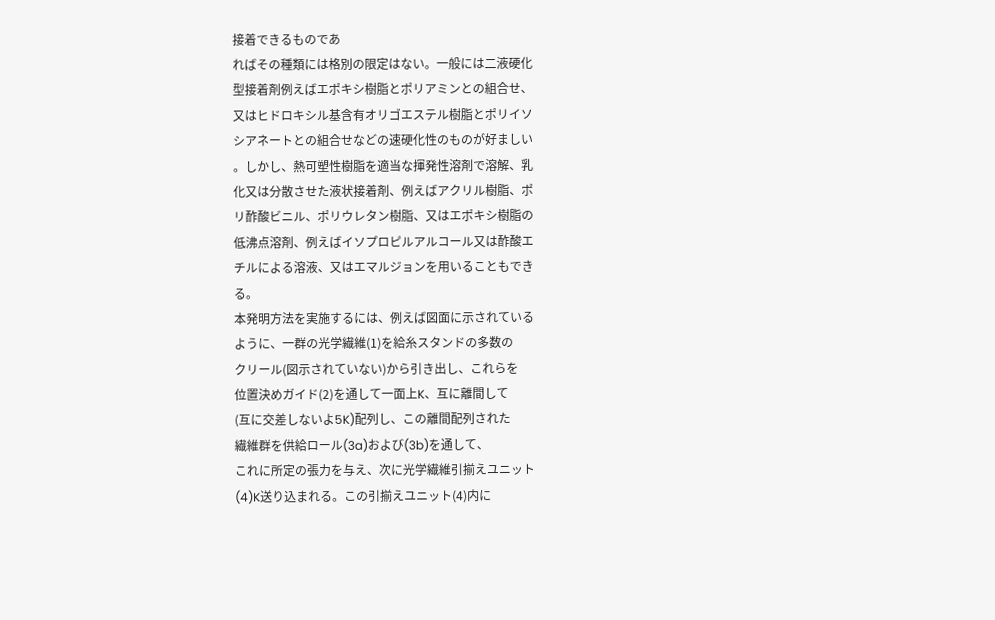接着できるものであ
ればその種類には格別の限定はない。一般には二液硬化
型接着剤例えばエポキシ樹脂とポリアミンとの組合せ、
又はヒドロキシル基含有オリゴエステル樹脂とポリイソ
シアネートとの組合せなどの速硬化性のものが好ましい
。しかし、熱可塑性樹脂を適当な揮発性溶剤で溶解、乳
化又は分散させた液状接着剤、例えばアクリル樹脂、ポ
リ酢酸ビニル、ポリウレタン樹脂、又はエポキシ樹脂の
低沸点溶剤、例えばイソプロピルアルコール又は酢酸エ
チルによる溶液、又はエマルジョンを用いることもでき
る。
本発明方法を実施するには、例えば図面に示されている
ように、一群の光学繊維(1)を給糸スタンドの多数の
クリール(図示されていない)から引き出し、これらを
位置決めガイド(2)を通して一面上K、互に離間して
(互に交差しないよ5K)配列し、この離間配列された
繊維群を供給ロール(3a)および(3b)を通して、
これに所定の張力を与え、次に光学繊維引揃えユニット
(4)K送り込まれる。この引揃えユニット(4)内に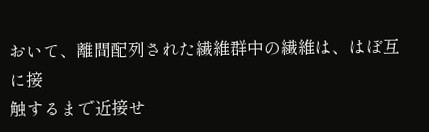おいて、離間配列された繊維群中の繊維は、はぼ互に接
触するまで近接せ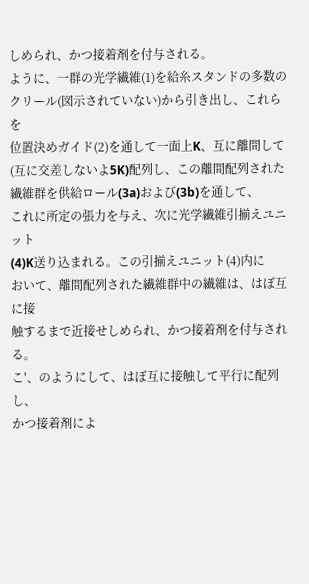しめられ、かつ接着剤を付与される。
ように、一群の光学繊維(1)を給糸スタンドの多数の
クリール(図示されていない)から引き出し、これらを
位置決めガイド(2)を通して一面上K、互に離間して
(互に交差しないよ5K)配列し、この離間配列された
繊維群を供給ロール(3a)および(3b)を通して、
これに所定の張力を与え、次に光学繊維引揃えユニット
(4)K送り込まれる。この引揃えユニット(4)内に
おいて、離間配列された繊維群中の繊維は、はぼ互に接
触するまで近接せしめられ、かつ接着剤を付与される。
こ′、のようにして、はぼ互に接触して平行に配列し、
かつ接着剤によ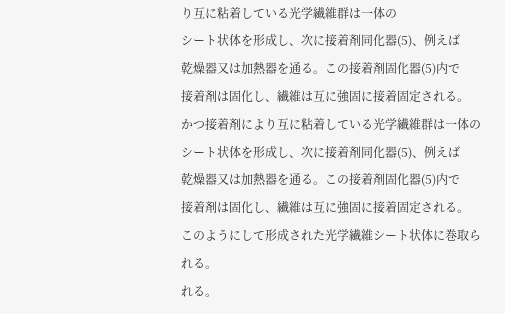り互に粘着している光学繊維群は一体の
シート状体を形成し、次に接着剤同化器(5)、例えば
乾燥器又は加熱器を通る。この接着剤固化器(5)内で
接着剤は固化し、繊維は互に強固に接着固定される。
かつ接着剤により互に粘着している光学繊維群は一体の
シート状体を形成し、次に接着剤同化器(5)、例えば
乾燥器又は加熱器を通る。この接着剤固化器(5)内で
接着剤は固化し、繊維は互に強固に接着固定される。
このようにして形成された光学繊維シート状体に巻取ら
れる。
れる。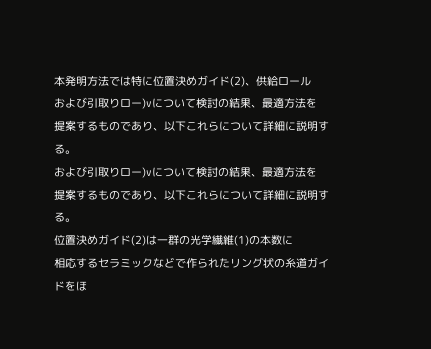本発明方法では特に位置決めガイド(2)、供給ロール
および引取りロー)vについて検討の結果、最適方法を
提案するものであり、以下これらについて詳細に説明す
る。
および引取りロー)vについて検討の結果、最適方法を
提案するものであり、以下これらについて詳細に説明す
る。
位置決めガイド(2)は一群の光学繊維(1)の本数に
相応するセラミックなどで作られたリング状の糸道ガイ
ドをほ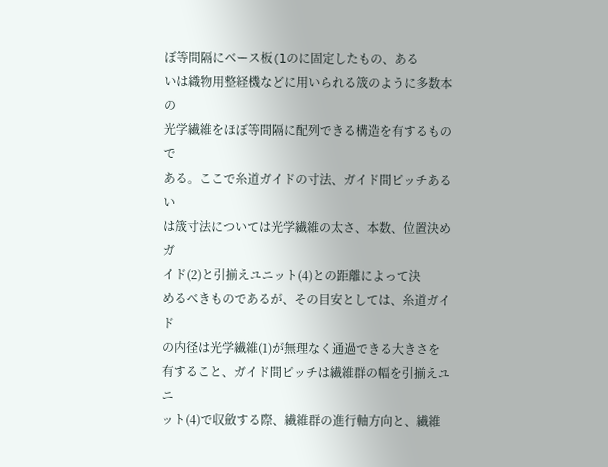ぼ等間隔にベース板(lのに固定したもの、ある
いは織物用整経機などに用いられる筬のように多数本の
光学繊維をほぼ等間隔に配列できる構造を有するもので
ある。ここで糸道ガイドの寸法、ガイド間ピッチあるい
は筬寸法については光学繊維の太さ、本数、位置決めガ
イド(2)と引揃えユニット(4)との距離によって決
めるべきものであるが、その目安としては、糸道ガイド
の内径は光学繊維(1)が無理なく通過できる大きさを
有すること、ガイド間ピッチは繊維群の幅を引揃えユニ
ット(4)で収斂する際、繊維群の進行軸方向と、繊維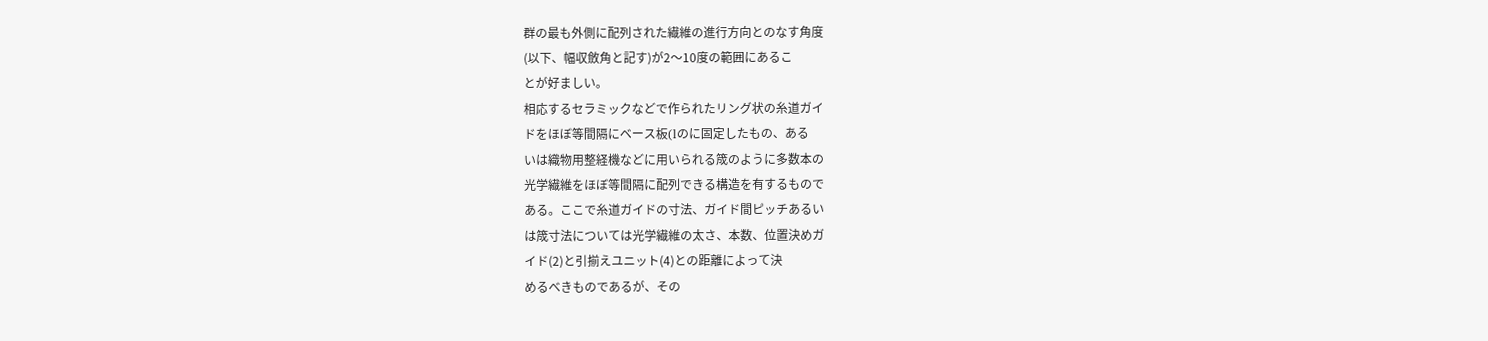群の最も外側に配列された繊維の進行方向とのなす角度
(以下、幅収斂角と記す)が2〜10度の範囲にあるこ
とが好ましい。
相応するセラミックなどで作られたリング状の糸道ガイ
ドをほぼ等間隔にベース板(lのに固定したもの、ある
いは織物用整経機などに用いられる筬のように多数本の
光学繊維をほぼ等間隔に配列できる構造を有するもので
ある。ここで糸道ガイドの寸法、ガイド間ピッチあるい
は筬寸法については光学繊維の太さ、本数、位置決めガ
イド(2)と引揃えユニット(4)との距離によって決
めるべきものであるが、その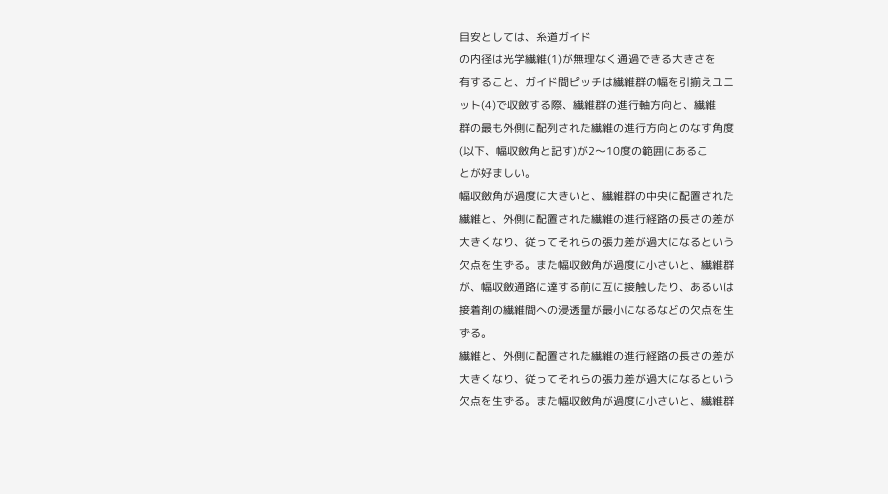目安としては、糸道ガイド
の内径は光学繊維(1)が無理なく通過できる大きさを
有すること、ガイド間ピッチは繊維群の幅を引揃えユニ
ット(4)で収斂する際、繊維群の進行軸方向と、繊維
群の最も外側に配列された繊維の進行方向とのなす角度
(以下、幅収斂角と記す)が2〜10度の範囲にあるこ
とが好ましい。
幅収斂角が過度に大きいと、繊維群の中央に配置された
繊維と、外側に配置された繊維の進行経路の長さの差が
大きくなり、従ってそれらの張力差が過大になるという
欠点を生ずる。また幅収斂角が過度に小さいと、繊維群
が、幅収斂通路に達する前に互に接触したり、あるいは
接着剤の繊維間への浸透量が最小になるなどの欠点を生
ずる。
繊維と、外側に配置された繊維の進行経路の長さの差が
大きくなり、従ってそれらの張力差が過大になるという
欠点を生ずる。また幅収斂角が過度に小さいと、繊維群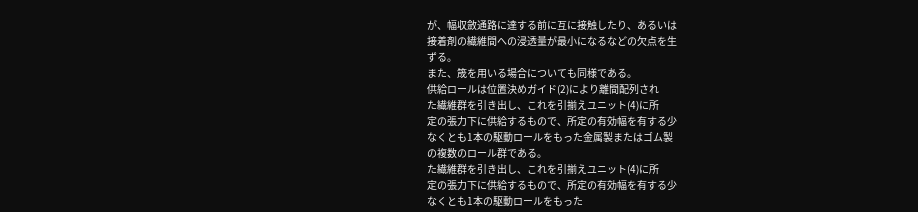が、幅収斂通路に達する前に互に接触したり、あるいは
接着剤の繊維間への浸透量が最小になるなどの欠点を生
ずる。
また、筬を用いる場合についても同様である。
供給ロールは位置決めガイド(2)により離間配列され
た繊維群を引き出し、これを引揃えユニット(4)に所
定の張力下に供給するもので、所定の有効幅を有する少
なくとも1本の駆動ロールをもった金属製またはゴム製
の複数のロール群である。
た繊維群を引き出し、これを引揃えユニット(4)に所
定の張力下に供給するもので、所定の有効幅を有する少
なくとも1本の駆動ロールをもった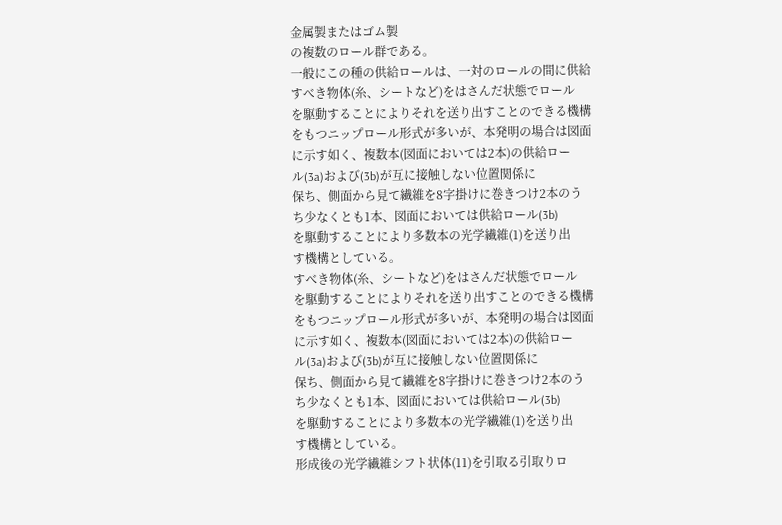金属製またはゴム製
の複数のロール群である。
一般にこの種の供給ロールは、一対のロールの間に供給
すべき物体(糸、シートなど)をはさんだ状態でロール
を駆動することによりそれを送り出すことのできる機構
をもつニップロール形式が多いが、本発明の場合は図面
に示す如く、複数本(図面においては2本)の供給ロー
ル(3a)および(3b)が互に接触しない位置関係に
保ち、側面から見て繊維を8字掛けに巻きつけ2本のう
ち少なくとも1本、図面においては供給ロール(3b)
を駆動することにより多数本の光学繊維(1)を送り出
す機構としている。
すべき物体(糸、シートなど)をはさんだ状態でロール
を駆動することによりそれを送り出すことのできる機構
をもつニップロール形式が多いが、本発明の場合は図面
に示す如く、複数本(図面においては2本)の供給ロー
ル(3a)および(3b)が互に接触しない位置関係に
保ち、側面から見て繊維を8字掛けに巻きつけ2本のう
ち少なくとも1本、図面においては供給ロール(3b)
を駆動することにより多数本の光学繊維(1)を送り出
す機構としている。
形成後の光学繊維シフト状体(11)を引取る引取りロ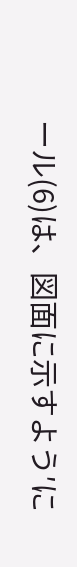ール(6)は、図面に示すよう′に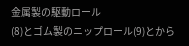金属製の駆動ロール
(8)とゴム製のニップロール(9)とから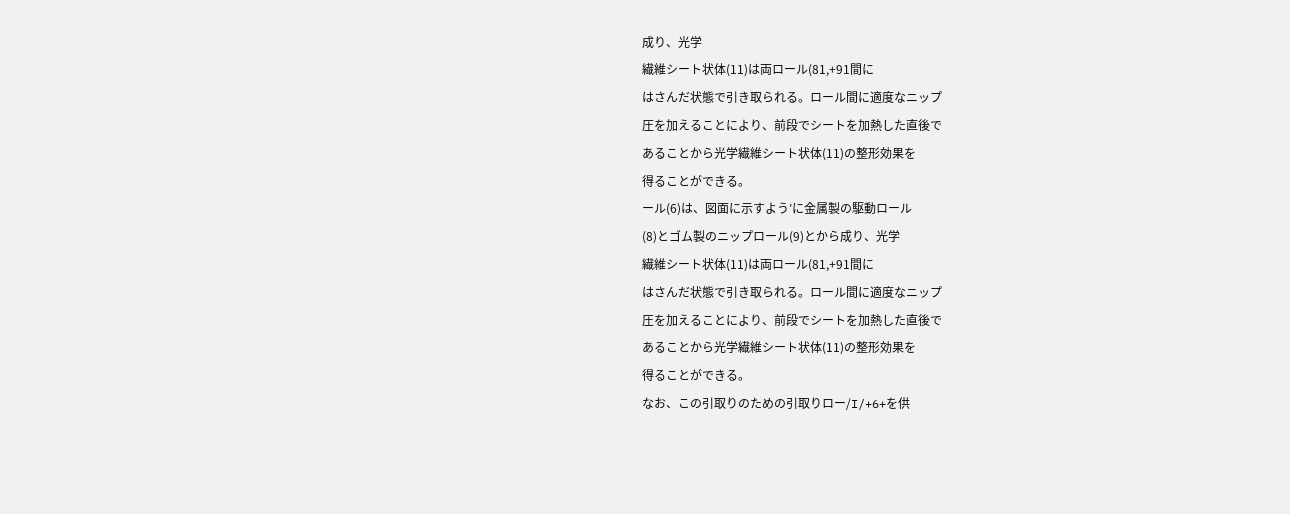成り、光学
繊維シート状体(11)は両ロール(81,+91間に
はさんだ状態で引き取られる。ロール間に適度なニップ
圧を加えることにより、前段でシートを加熱した直後で
あることから光学繊維シート状体(11)の整形効果を
得ることができる。
ール(6)は、図面に示すよう′に金属製の駆動ロール
(8)とゴム製のニップロール(9)とから成り、光学
繊維シート状体(11)は両ロール(81,+91間に
はさんだ状態で引き取られる。ロール間に適度なニップ
圧を加えることにより、前段でシートを加熱した直後で
あることから光学繊維シート状体(11)の整形効果を
得ることができる。
なお、この引取りのための引取りロー/I/+6+を供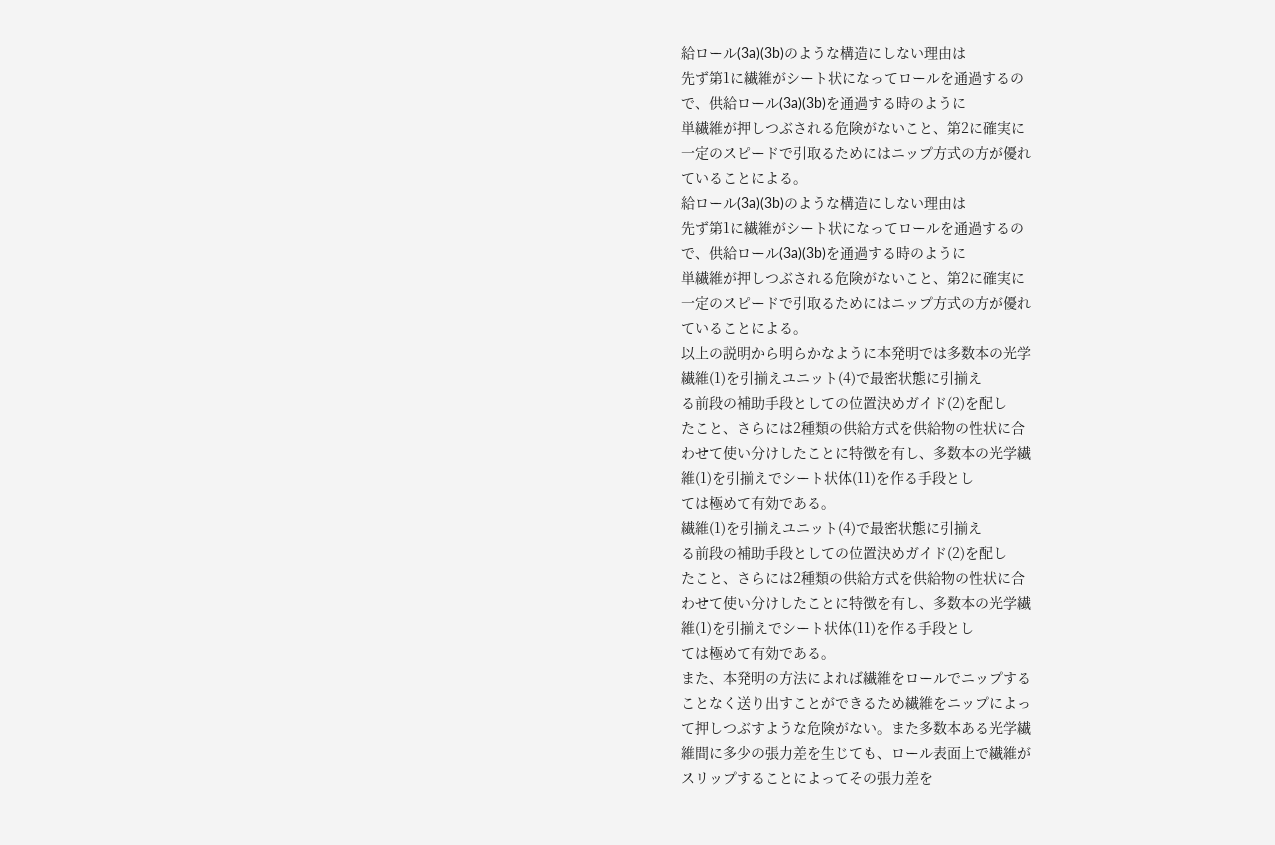給ロール(3a)(3b)のような構造にしない理由は
先ず第1に繊維がシート状になってロールを通過するの
で、供給ロール(3a)(3b)を通過する時のように
単繊維が押しつぶされる危険がないこと、第2に確実に
一定のスピードで引取るためにはニップ方式の方が優れ
ていることによる。
給ロール(3a)(3b)のような構造にしない理由は
先ず第1に繊維がシート状になってロールを通過するの
で、供給ロール(3a)(3b)を通過する時のように
単繊維が押しつぶされる危険がないこと、第2に確実に
一定のスピードで引取るためにはニップ方式の方が優れ
ていることによる。
以上の説明から明らかなように本発明では多数本の光学
繊維(1)を引揃えユニット(4)で最密状態に引揃え
る前段の補助手段としての位置決めガイド(2)を配し
たこと、さらには2種類の供給方式を供給物の性状に合
わせて使い分けしたことに特徴を有し、多数本の光学繊
維(1)を引揃えでシート状体(11)を作る手段とし
ては極めて有効である。
繊維(1)を引揃えユニット(4)で最密状態に引揃え
る前段の補助手段としての位置決めガイド(2)を配し
たこと、さらには2種類の供給方式を供給物の性状に合
わせて使い分けしたことに特徴を有し、多数本の光学繊
維(1)を引揃えでシート状体(11)を作る手段とし
ては極めて有効である。
また、本発明の方法によれば繊維をロールでニップする
ことなく送り出すことができるため繊維をニップによっ
て押しつぶすような危険がない。また多数本ある光学繊
維間に多少の張力差を生じても、ロール表面上で繊維が
スリップすることによってその張力差を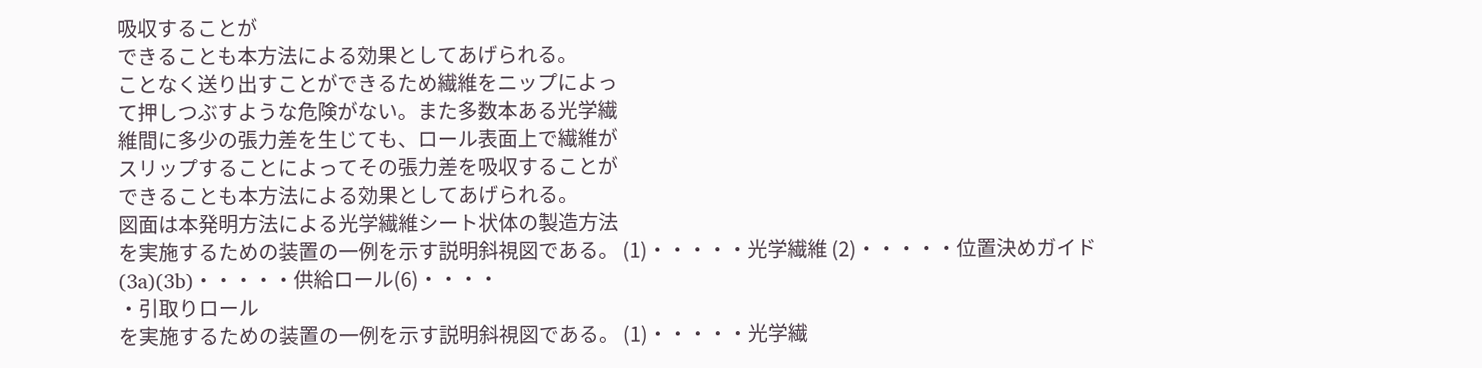吸収することが
できることも本方法による効果としてあげられる。
ことなく送り出すことができるため繊維をニップによっ
て押しつぶすような危険がない。また多数本ある光学繊
維間に多少の張力差を生じても、ロール表面上で繊維が
スリップすることによってその張力差を吸収することが
できることも本方法による効果としてあげられる。
図面は本発明方法による光学繊維シート状体の製造方法
を実施するための装置の一例を示す説明斜視図である。 (1)・・・・・光学繊維 (2)・・・・・位置決めガイド (3a)(3b)・・・・・供給ロール(6)・・・・
・引取りロール
を実施するための装置の一例を示す説明斜視図である。 (1)・・・・・光学繊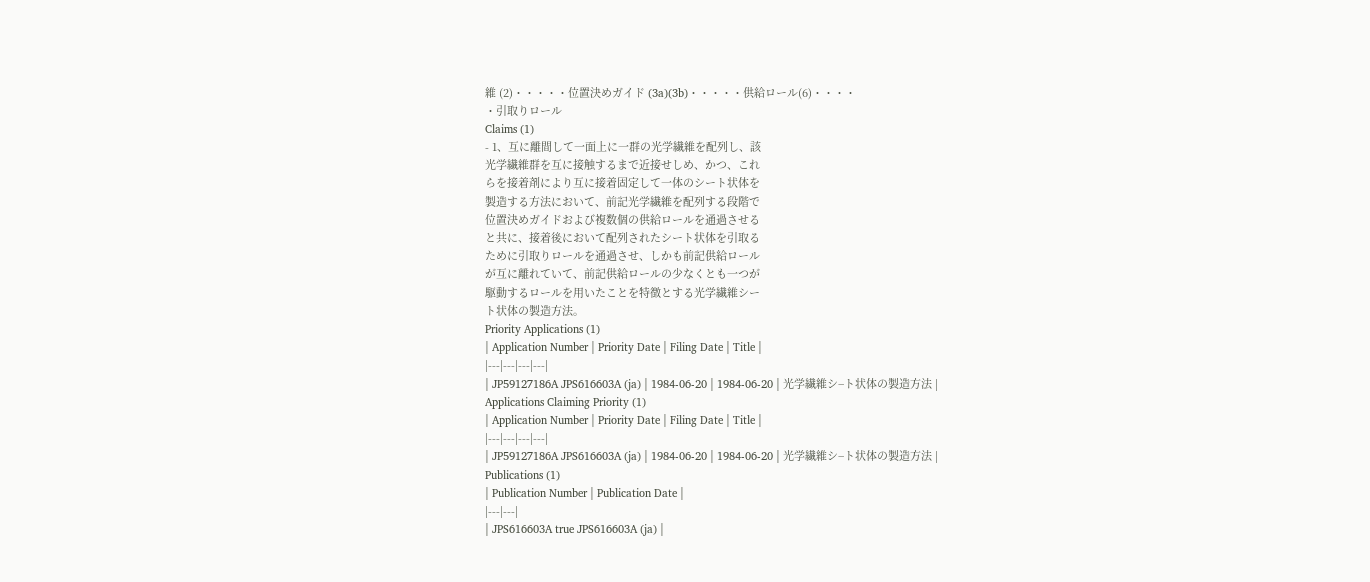維 (2)・・・・・位置決めガイド (3a)(3b)・・・・・供給ロール(6)・・・・
・引取りロール
Claims (1)
- 1、互に離間して一面上に一群の光学繊維を配列し、該
光学繊維群を互に接触するまで近接せしめ、かつ、これ
らを接着剤により互に接着固定して一体のシート状体を
製造する方法において、前記光学繊維を配列する段階で
位置決めガイドおよび複数個の供給ロールを通過させる
と共に、接着後において配列されたシート状体を引取る
ために引取りロールを通過させ、しかも前記供給ロール
が互に離れていて、前記供給ロールの少なくとも一つが
駆動するロールを用いたことを特徴とする光学繊維シー
ト状体の製造方法。
Priority Applications (1)
| Application Number | Priority Date | Filing Date | Title |
|---|---|---|---|
| JP59127186A JPS616603A (ja) | 1984-06-20 | 1984-06-20 | 光学繊維シ−ト状体の製造方法 |
Applications Claiming Priority (1)
| Application Number | Priority Date | Filing Date | Title |
|---|---|---|---|
| JP59127186A JPS616603A (ja) | 1984-06-20 | 1984-06-20 | 光学繊維シ−ト状体の製造方法 |
Publications (1)
| Publication Number | Publication Date |
|---|---|
| JPS616603A true JPS616603A (ja) |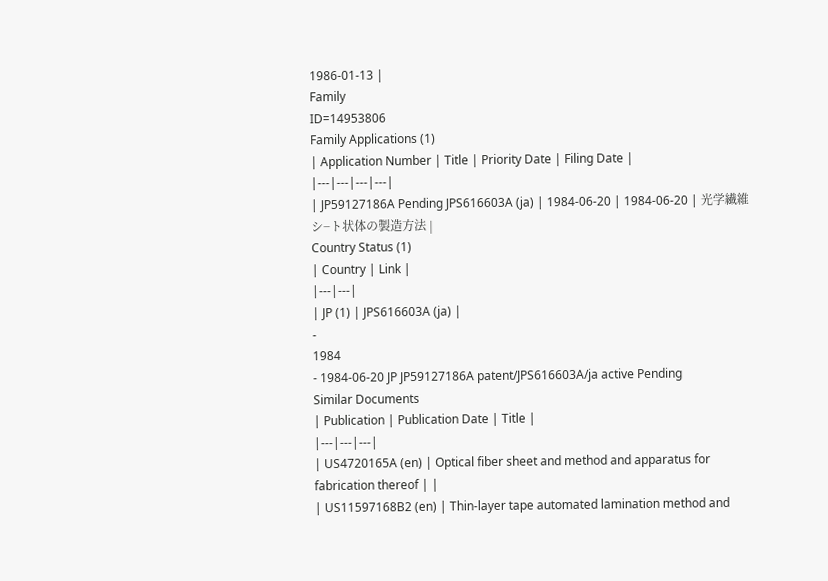1986-01-13 |
Family
ID=14953806
Family Applications (1)
| Application Number | Title | Priority Date | Filing Date |
|---|---|---|---|
| JP59127186A Pending JPS616603A (ja) | 1984-06-20 | 1984-06-20 | 光学繊維シ−ト状体の製造方法 |
Country Status (1)
| Country | Link |
|---|---|
| JP (1) | JPS616603A (ja) |
-
1984
- 1984-06-20 JP JP59127186A patent/JPS616603A/ja active Pending
Similar Documents
| Publication | Publication Date | Title |
|---|---|---|
| US4720165A (en) | Optical fiber sheet and method and apparatus for fabrication thereof | |
| US11597168B2 (en) | Thin-layer tape automated lamination method and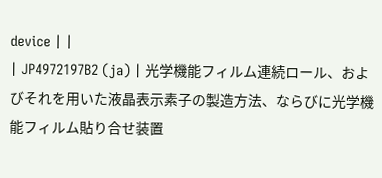device | |
| JP4972197B2 (ja) | 光学機能フィルム連続ロール、およびそれを用いた液晶表示素子の製造方法、ならびに光学機能フィルム貼り合せ装置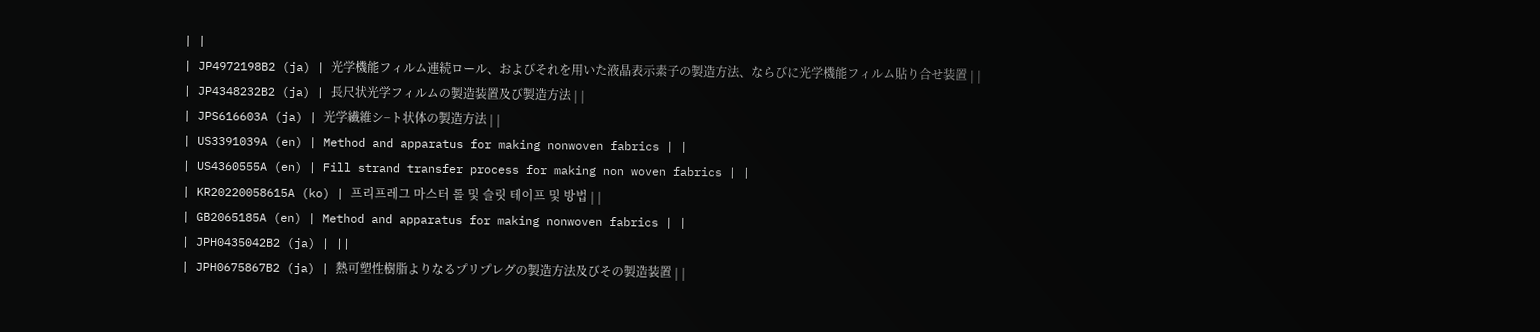| |
| JP4972198B2 (ja) | 光学機能フィルム連続ロール、およびそれを用いた液晶表示素子の製造方法、ならびに光学機能フィルム貼り合せ装置 | |
| JP4348232B2 (ja) | 長尺状光学フィルムの製造装置及び製造方法 | |
| JPS616603A (ja) | 光学繊維シ−ト状体の製造方法 | |
| US3391039A (en) | Method and apparatus for making nonwoven fabrics | |
| US4360555A (en) | Fill strand transfer process for making non woven fabrics | |
| KR20220058615A (ko) | 프리프레그 마스터 롤 및 슬릿 테이프 및 방법 | |
| GB2065185A (en) | Method and apparatus for making nonwoven fabrics | |
| JPH0435042B2 (ja) | ||
| JPH0675867B2 (ja) | 熱可塑性樹脂よりなるプリプレグの製造方法及びその製造装置 | |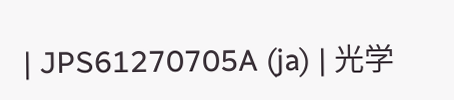| JPS61270705A (ja) | 光学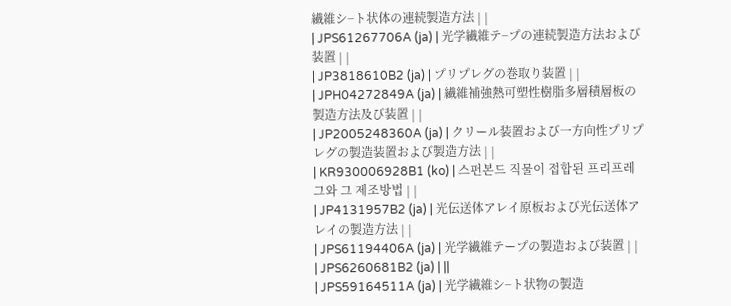繊維シ−ト状体の連続製造方法 | |
| JPS61267706A (ja) | 光学繊維テ−プの連続製造方法および装置 | |
| JP3818610B2 (ja) | プリプレグの巻取り装置 | |
| JPH04272849A (ja) | 繊維補強熱可塑性樹脂多層積層板の製造方法及び装置 | |
| JP2005248360A (ja) | クリール装置および一方向性プリプレグの製造装置および製造方法 | |
| KR930006928B1 (ko) | 스펀본드 직물이 접합된 프리프레그와 그 제조방법 | |
| JP4131957B2 (ja) | 光伝送体アレイ原板および光伝送体アレイの製造方法 | |
| JPS61194406A (ja) | 光学繊維テープの製造および装置 | |
| JPS6260681B2 (ja) | ||
| JPS59164511A (ja) | 光学繊維シ−ト状物の製造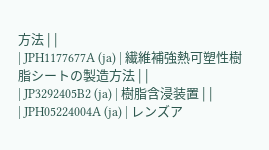方法 | |
| JPH1177677A (ja) | 繊維補強熱可塑性樹脂シートの製造方法 | |
| JP3292405B2 (ja) | 樹脂含浸装置 | |
| JPH05224004A (ja) | レンズア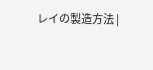レイの製造方法 |